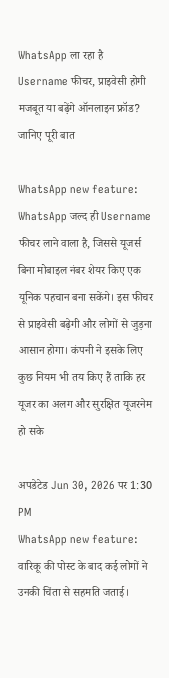WhatsApp ला रहा है Username फीचर, प्राइवेसी होगी मजबूत या बढ़ेंगे ऑनलाइन फ्रॉड? जानिए पूरी बात

WhatsApp new feature: WhatsApp जल्द ही Username फीचर लाने वाला है, जिससे यूजर्स बिना मोबाइल नंबर शेयर किए एक यूनिक पहचान बना सकेंगे। इस फीचर से प्राइवेसी बढ़ेगी और लोगों से जुड़ना आसान होगा। कंपनी ने इसके लिए कुछ नियम भी तय किए हैं ताकि हर यूजर का अलग और सुरक्षित यूजरनेम हो सके

अपडेटेड Jun 30, 2026 पर 1:30 PM
WhatsApp new feature: वारिकू की पोस्ट के बाद कई लोगों ने उनकी चिंता से सहमति जताई।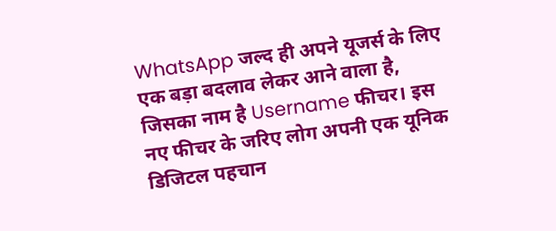WhatsApp जल्द ही अपने यूजर्स के लिए एक बड़ा बदलाव लेकर आने वाला है, जिसका नाम है Username फीचर। इस नए फीचर के जरिए लोग अपनी एक यूनिक डिजिटल पहचान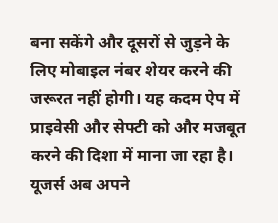बना सकेंगे और दूसरों से जुड़ने के लिए मोबाइल नंबर शेयर करने की जरूरत नहीं होगी। यह कदम ऐप में प्राइवेसी और सेफ्टी को और मजबूत करने की दिशा में माना जा रहा है। यूजर्स अब अपने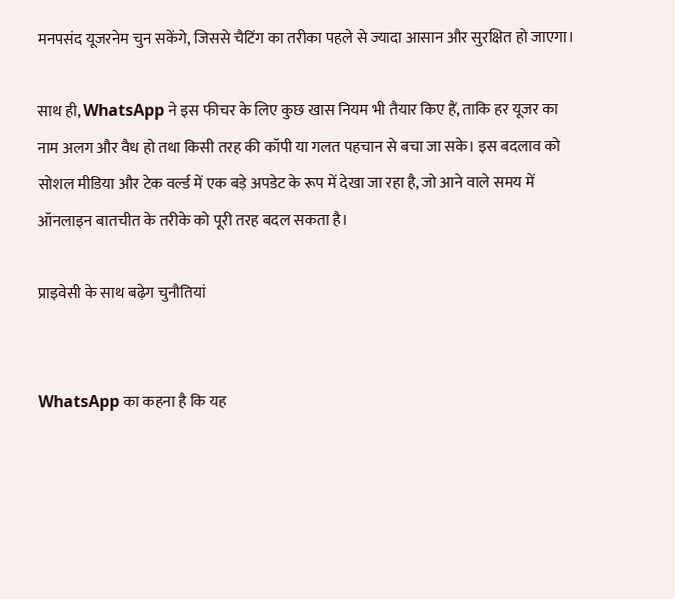मनपसंद यूजरनेम चुन सकेंगे, जिससे चैटिंग का तरीका पहले से ज्यादा आसान और सुरक्षित हो जाएगा।

साथ ही, WhatsApp ने इस फीचर के लिए कुछ खास नियम भी तैयार किए हैं, ताकि हर यूजर का नाम अलग और वैध हो तथा किसी तरह की कॉपी या गलत पहचान से बचा जा सके। इस बदलाव को सोशल मीडिया और टेक वर्ल्ड में एक बड़े अपडेट के रूप में देखा जा रहा है, जो आने वाले समय में ऑनलाइन बातचीत के तरीके को पूरी तरह बदल सकता है।

प्राइवेसी के साथ बढ़ेग चुनौतियां


WhatsApp का कहना है कि यह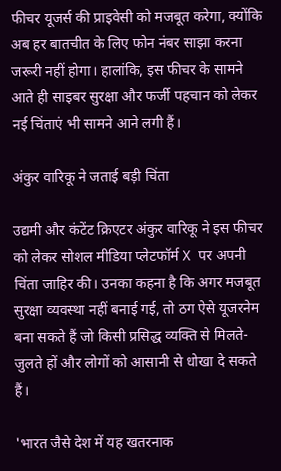फीचर यूजर्स की प्राइवेसी को मजबूत करेगा, क्योंकि अब हर बातचीत के लिए फोन नंबर साझा करना जरूरी नहीं होगा। हालांकि, इस फीचर के सामने आते ही साइबर सुरक्षा और फर्जी पहचान को लेकर नई चिंताएं भी सामने आने लगी हैं।

अंकुर वारिकू ने जताई बड़ी चिंता

उद्यमी और कंटेंट क्रिएटर अंकुर वारिकू ने इस फीचर को लेकर सोशल मीडिया प्लेटफॉर्म X पर अपनी चिंता जाहिर की। उनका कहना है कि अगर मजबूत सुरक्षा व्यवस्था नहीं बनाई गई, तो ठग ऐसे यूजरनेम बना सकते हैं जो किसी प्रसिद्ध व्यक्ति से मिलते-जुलते हों और लोगों को आसानी से धोखा दे सकते हैं।

'भारत जैसे देश में यह खतरनाक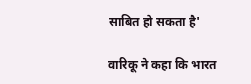साबित हो सकता है'

वारिकू ने कहा कि भारत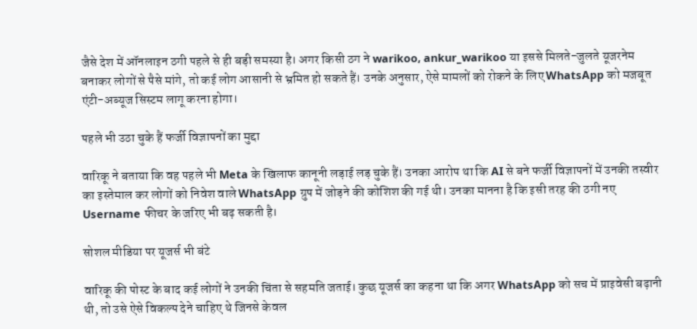जैसे देश में ऑनलाइन ठगी पहले से ही बड़ी समस्या है। अगर किसी ठग ने warikoo, ankur_warikoo या इससे मिलते-जुलते यूजरनेम बनाकर लोगों से पैसे मांगे, तो कई लोग आसानी से भ्रमित हो सकते हैं। उनके अनुसार, ऐसे मामलों को रोकने के लिए WhatsApp को मजबूत एंटी-अब्यूज सिस्टम लागू करना होगा।

पहले भी उठा चुके हैं फर्जी विज्ञापनों का मुद्दा

वारिकू ने बताया कि वह पहले भी Meta के खिलाफ कानूनी लड़ाई लड़ चुके हैं। उनका आरोप था कि AI से बने फर्जी विज्ञापनों में उनकी तस्वीर का इस्तेमाल कर लोगों को निवेश वाले WhatsApp ग्रुप में जोड़ने की कोशिश की गई थी। उनका मानना है कि इसी तरह की ठगी नए Username फीचर के जरिए भी बढ़ सकती है।

सोशल मीडिया पर यूजर्स भी बंटे

वारिकू की पोस्ट के बाद कई लोगों ने उनकी चिंता से सहमति जताई। कुछ यूजर्स का कहना था कि अगर WhatsApp को सच में प्राइवेसी बढ़ानी थी, तो उसे ऐसे विकल्प देने चाहिए थे जिनसे केवल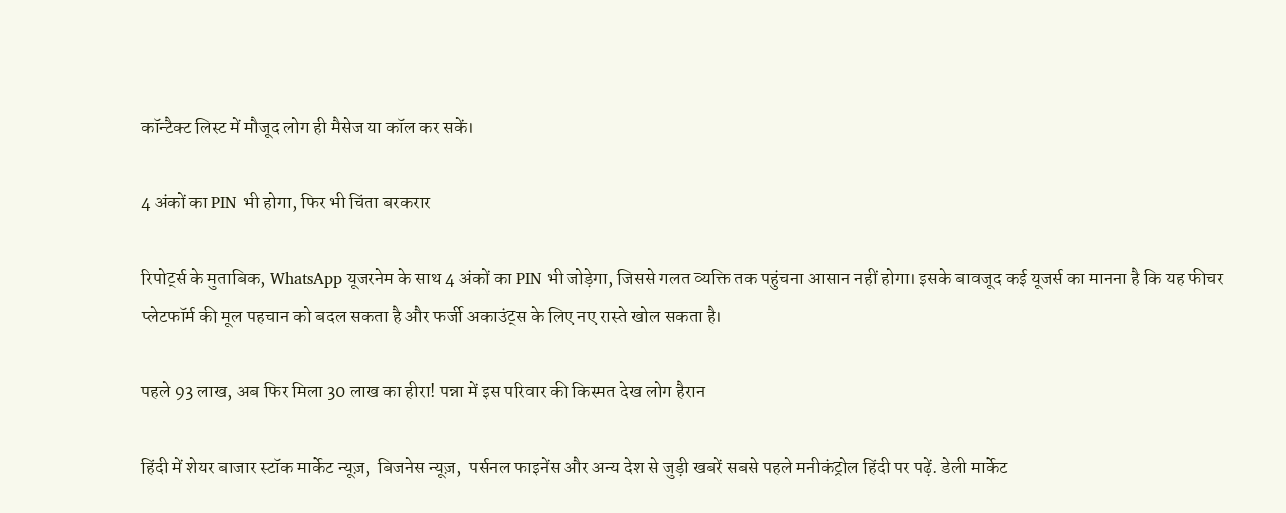कॉन्टैक्ट लिस्ट में मौजूद लोग ही मैसेज या कॉल कर सकें।

4 अंकों का PIN भी होगा, फिर भी चिंता बरकरार

रिपोर्ट्स के मुताबिक, WhatsApp यूजरनेम के साथ 4 अंकों का PIN भी जोड़ेगा, जिससे गलत व्यक्ति तक पहुंचना आसान नहीं होगा। इसके बावजूद कई यूजर्स का मानना है कि यह फीचर प्लेटफॉर्म की मूल पहचान को बदल सकता है और फर्जी अकाउंट्स के लिए नए रास्ते खोल सकता है।

पहले 93 लाख, अब फिर मिला 30 लाख का हीरा! पन्ना में इस परिवार की किस्मत देख लोग हैरान

हिंदी में शेयर बाजार स्टॉक मार्केट न्यूज़,  बिजनेस न्यूज़,  पर्सनल फाइनेंस और अन्य देश से जुड़ी खबरें सबसे पहले मनीकंट्रोल हिंदी पर पढ़ें. डेली मार्केट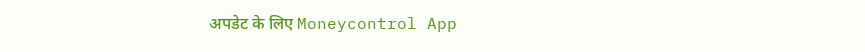अपडेट के लिए Moneycontrol App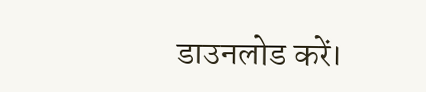डाउनलोड करें।